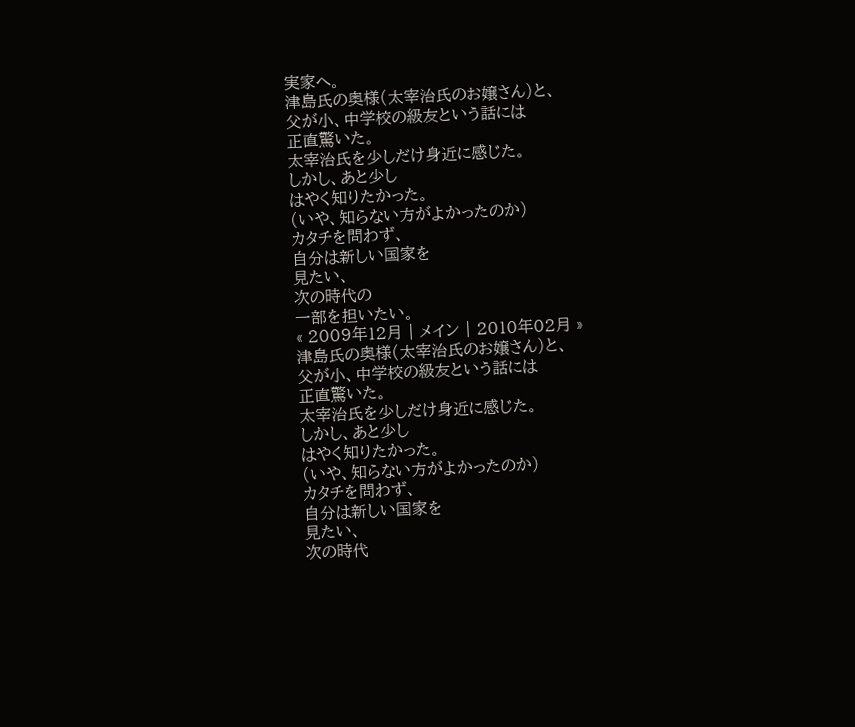実家へ。
津島氏の奥様(太宰治氏のお嬢さん)と、
父が小、中学校の級友という話には
正直驚いた。
太宰治氏を少しだけ身近に感じた。
しかし、あと少し
はやく知りたかった。
(いや、知らない方がよかったのか)
カタチを問わず、
自分は新しい国家を
見たい、
次の時代の
一部を担いたい。
« 2009年12月 | メイン | 2010年02月 »
津島氏の奥様(太宰治氏のお嬢さん)と、
父が小、中学校の級友という話には
正直驚いた。
太宰治氏を少しだけ身近に感じた。
しかし、あと少し
はやく知りたかった。
(いや、知らない方がよかったのか)
カタチを問わず、
自分は新しい国家を
見たい、
次の時代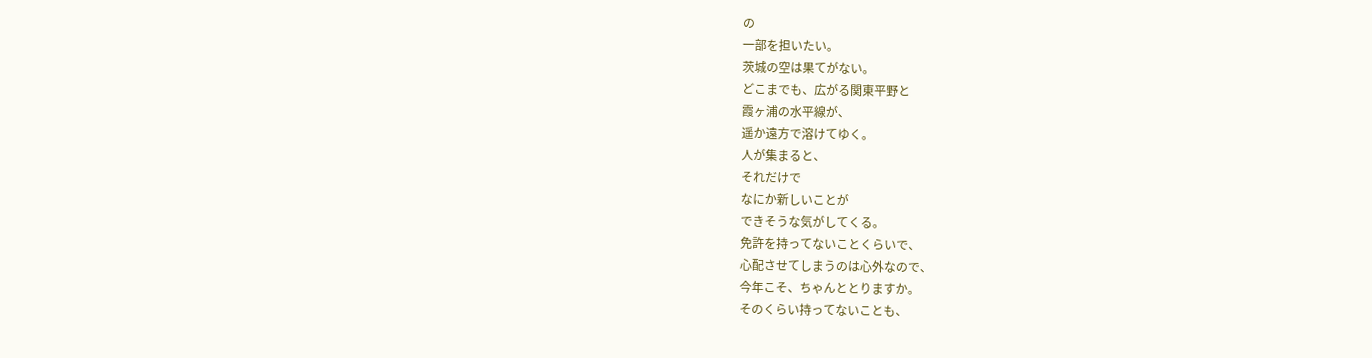の
一部を担いたい。
茨城の空は果てがない。
どこまでも、広がる関東平野と
霞ヶ浦の水平線が、
遥か遠方で溶けてゆく。
人が集まると、
それだけで
なにか新しいことが
できそうな気がしてくる。
免許を持ってないことくらいで、
心配させてしまうのは心外なので、
今年こそ、ちゃんととりますか。
そのくらい持ってないことも、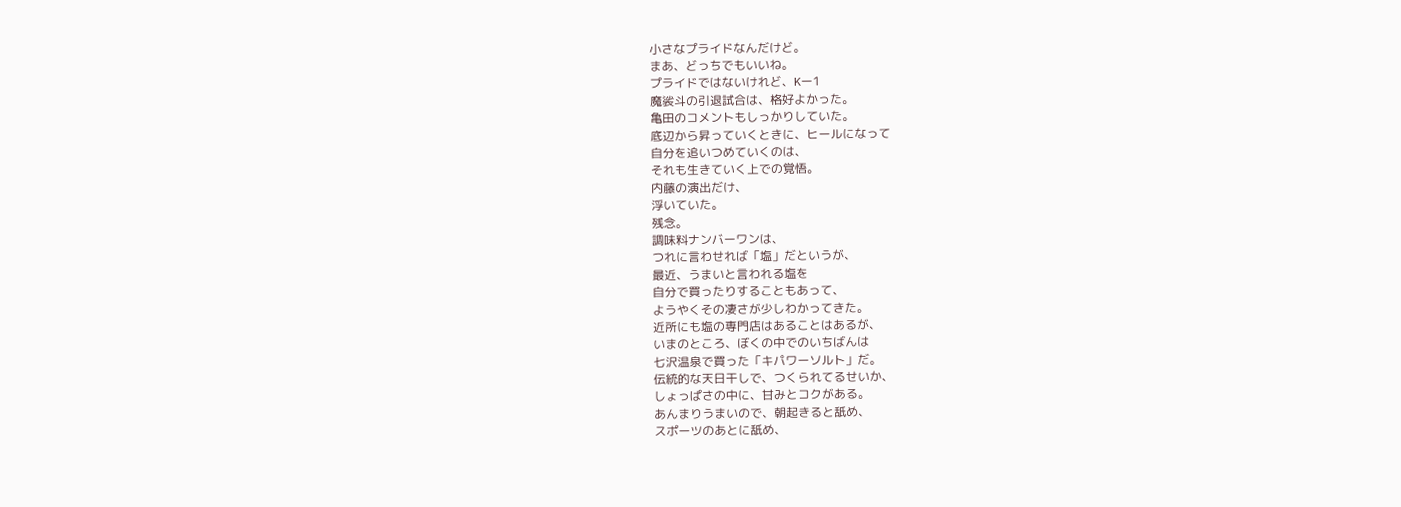小さなプライドなんだけど。
まあ、どっちでもいいね。
プライドではないけれど、Kー1
魔裟斗の引退試合は、格好よかった。
亀田のコメントもしっかりしていた。
底辺から昇っていくときに、ヒールになって
自分を追いつめていくのは、
それも生きていく上での覚悟。
内藤の演出だけ、
浮いていた。
残念。
調味料ナンバーワンは、
つれに言わせれば「塩」だというが、
最近、うまいと言われる塩を
自分で買ったりすることもあって、
ようやくその凄さが少しわかってきた。
近所にも塩の専門店はあることはあるが、
いまのところ、ぼくの中でのいちばんは
七沢温泉で買った「キパワーソルト」だ。
伝統的な天日干しで、つくられてるせいか、
しょっぱさの中に、甘みとコクがある。
あんまりうまいので、朝起きると舐め、
スポーツのあとに舐め、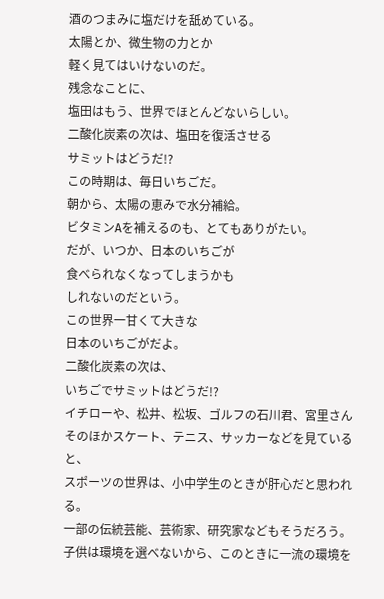酒のつまみに塩だけを舐めている。
太陽とか、微生物の力とか
軽く見てはいけないのだ。
残念なことに、
塩田はもう、世界でほとんどないらしい。
二酸化炭素の次は、塩田を復活させる
サミットはどうだ!?
この時期は、毎日いちごだ。
朝から、太陽の恵みで水分補給。
ビタミンAを補えるのも、とてもありがたい。
だが、いつか、日本のいちごが
食べられなくなってしまうかも
しれないのだという。
この世界一甘くて大きな
日本のいちごがだよ。
二酸化炭素の次は、
いちごでサミットはどうだ!?
イチローや、松井、松坂、ゴルフの石川君、宮里さん
そのほかスケート、テニス、サッカーなどを見ていると、
スポーツの世界は、小中学生のときが肝心だと思われる。
一部の伝統芸能、芸術家、研究家などもそうだろう。
子供は環境を選べないから、このときに一流の環境を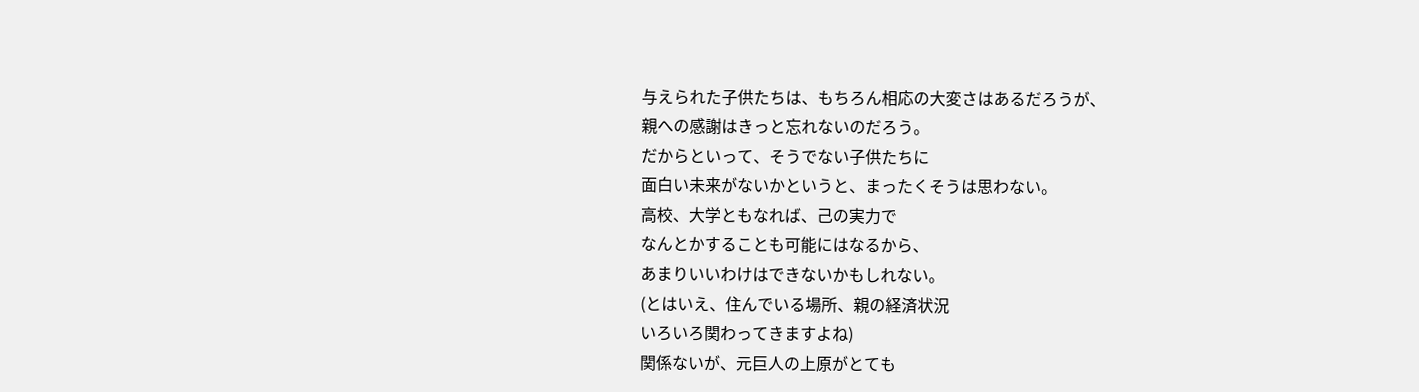与えられた子供たちは、もちろん相応の大変さはあるだろうが、
親への感謝はきっと忘れないのだろう。
だからといって、そうでない子供たちに
面白い未来がないかというと、まったくそうは思わない。
高校、大学ともなれば、己の実力で
なんとかすることも可能にはなるから、
あまりいいわけはできないかもしれない。
(とはいえ、住んでいる場所、親の経済状況
いろいろ関わってきますよね)
関係ないが、元巨人の上原がとても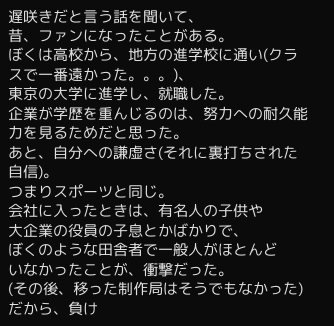遅咲きだと言う話を聞いて、
昔、ファンになったことがある。
ぼくは高校から、地方の進学校に通い(クラスで一番遠かった。。。)、
東京の大学に進学し、就職した。
企業が学歴を重んじるのは、努力への耐久能力を見るためだと思った。
あと、自分への謙虚さ(それに裏打ちされた自信)。
つまりスポーツと同じ。
会社に入ったときは、有名人の子供や
大企業の役員の子息とかばかりで、
ぼくのような田舎者で一般人がほとんど
いなかったことが、衝撃だった。
(その後、移った制作局はそうでもなかった)
だから、負け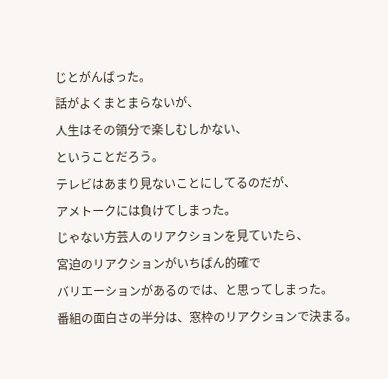じとがんばった。
話がよくまとまらないが、
人生はその領分で楽しむしかない、
ということだろう。
テレビはあまり見ないことにしてるのだが、
アメトークには負けてしまった。
じゃない方芸人のリアクションを見ていたら、
宮迫のリアクションがいちばん的確で
バリエーションがあるのでは、と思ってしまった。
番組の面白さの半分は、窓枠のリアクションで決まる。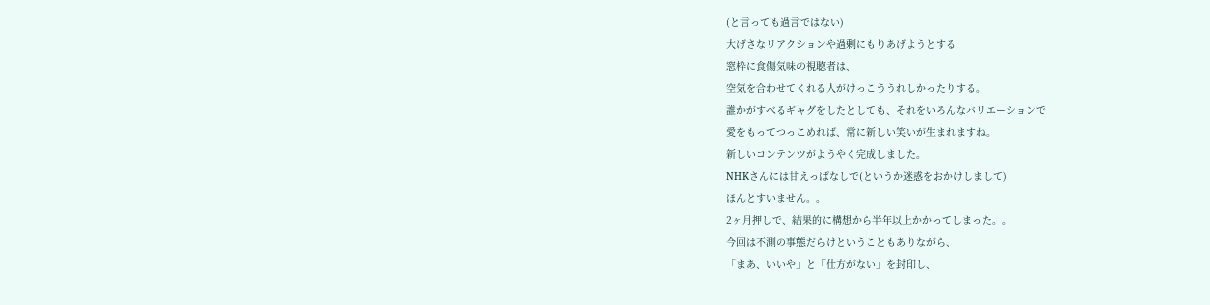(と言っても過言ではない)
大げさなリアクションや過剰にもりあげようとする
窓枠に食傷気味の視聴者は、
空気を合わせてくれる人がけっこううれしかったりする。
誰かがすべるギャグをしたとしても、それをいろんなバリエーションで
愛をもってつっこめれば、常に新しい笑いが生まれますね。
新しいコンテンツがようやく完成しました。
NHKさんには甘えっぱなしで(というか迷惑をおかけしまして)
ほんとすいません。。
2ヶ月押しで、結果的に構想から半年以上かかってしまった。。
今回は不測の事態だらけということもありながら、
「まあ、いいや」と「仕方がない」を封印し、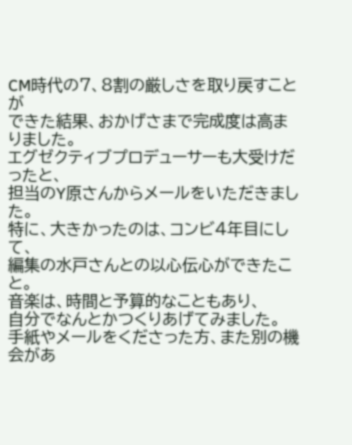CM時代の7、8割の厳しさを取り戻すことが
できた結果、おかげさまで完成度は高まりました。
エグゼクティブプロデューサーも大受けだったと、
担当のY原さんからメールをいただきました。
特に、大きかったのは、コンビ4年目にして、
編集の水戸さんとの以心伝心ができたこと。
音楽は、時間と予算的なこともあり、
自分でなんとかつくりあげてみました。
手紙やメールをくださった方、また別の機会があ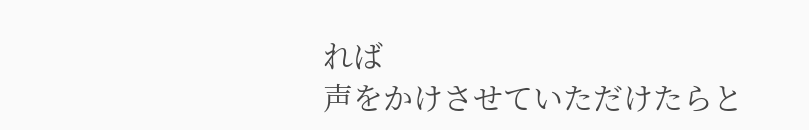れば
声をかけさせていただけたらと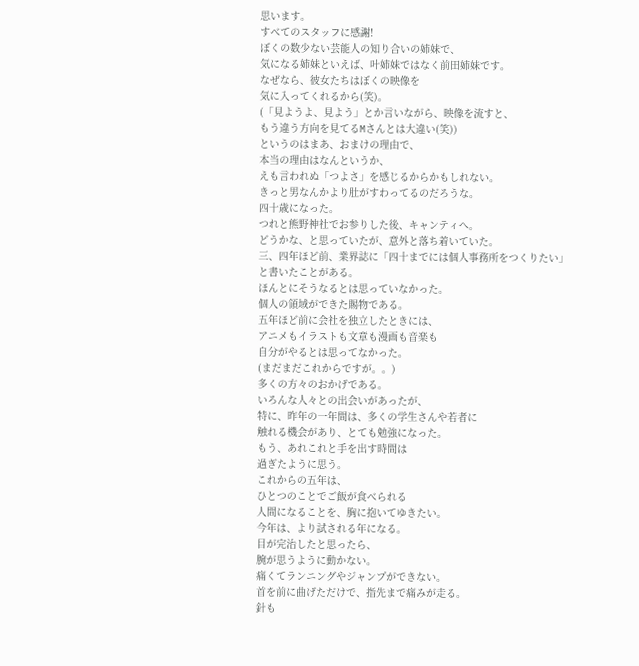思います。
すべてのスタッフに感謝!
ぼくの数少ない芸能人の知り合いの姉妹で、
気になる姉妹といえば、叶姉妹ではなく前田姉妹です。
なぜなら、彼女たちはぼくの映像を
気に入ってくれるから(笑)。
(「見ようよ、見よう」とか言いながら、映像を流すと、
もう違う方向を見てるMさんとは大違い(笑))
というのはまあ、おまけの理由で、
本当の理由はなんというか、
えも言われぬ「つよさ」を感じるからかもしれない。
きっと男なんかより肚がすわってるのだろうな。
四十歳になった。
つれと熊野神社でお参りした後、キャンティへ。
どうかな、と思っていたが、意外と落ち着いていた。
三、四年ほど前、業界誌に「四十までには個人事務所をつくりたい」
と書いたことがある。
ほんとにそうなるとは思っていなかった。
個人の領域ができた賜物である。
五年ほど前に会社を独立したときには、
アニメもイラストも文章も漫画も音楽も
自分がやるとは思ってなかった。
(まだまだこれからですが。。)
多くの方々のおかげである。
いろんな人々との出会いがあったが、
特に、昨年の一年間は、多くの学生さんや若者に
触れる機会があり、とても勉強になった。
もう、あれこれと手を出す時間は
過ぎたように思う。
これからの五年は、
ひとつのことでご飯が食べられる
人間になることを、胸に抱いてゆきたい。
今年は、より試される年になる。
目が完治したと思ったら、
腕が思うように動かない。
痛くてランニングやジャンプができない。
首を前に曲げただけで、指先まで痛みが走る。
針も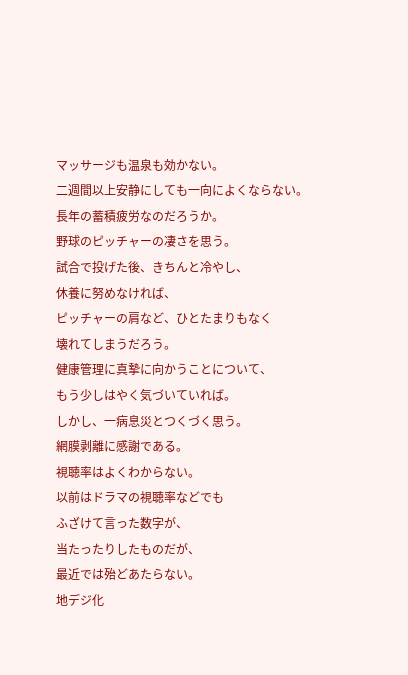マッサージも温泉も効かない。
二週間以上安静にしても一向によくならない。
長年の蓄積疲労なのだろうか。
野球のピッチャーの凄さを思う。
試合で投げた後、きちんと冷やし、
休養に努めなければ、
ピッチャーの肩など、ひとたまりもなく
壊れてしまうだろう。
健康管理に真摯に向かうことについて、
もう少しはやく気づいていれば。
しかし、一病息災とつくづく思う。
網膜剥離に感謝である。
視聴率はよくわからない。
以前はドラマの視聴率などでも
ふざけて言った数字が、
当たったりしたものだが、
最近では殆どあたらない。
地デジ化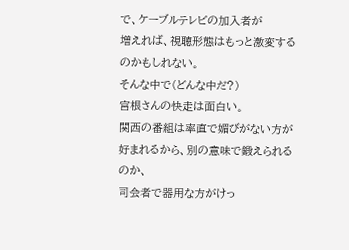で、ケーブルテレビの加入者が
増えれば、視聴形態はもっと激変するのかもしれない。
そんな中で(どんな中だ?)
宮根さんの快走は面白い。
関西の番組は率直で媚びがない方が
好まれるから、別の意味で鍛えられるのか、
司会者で器用な方がけっ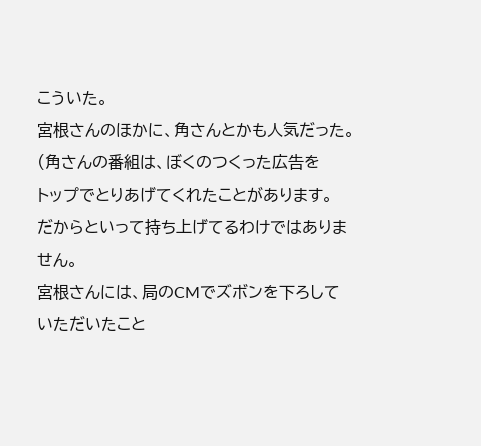こういた。
宮根さんのほかに、角さんとかも人気だった。
(角さんの番組は、ぼくのつくった広告を
トップでとりあげてくれたことがあります。
だからといって持ち上げてるわけではありません。
宮根さんには、局のCMでズボンを下ろして
いただいたこと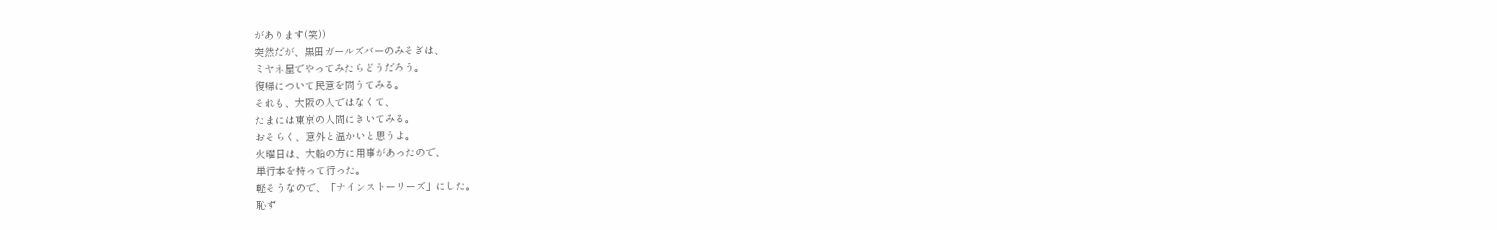があります(笑))
突然だが、黒田ガールズバーのみそぎは、
ミヤネ屋でやってみたらどうだろう。
復帰について民意を問うてみる。
それも、大阪の人ではなくて、
たまには東京の人間にきいてみる。
おそらく、意外と温かいと思うよ。
火曜日は、大船の方に用事があったので、
単行本を持って行った。
軽そうなので、「ナインストーリーズ」にした。
恥ず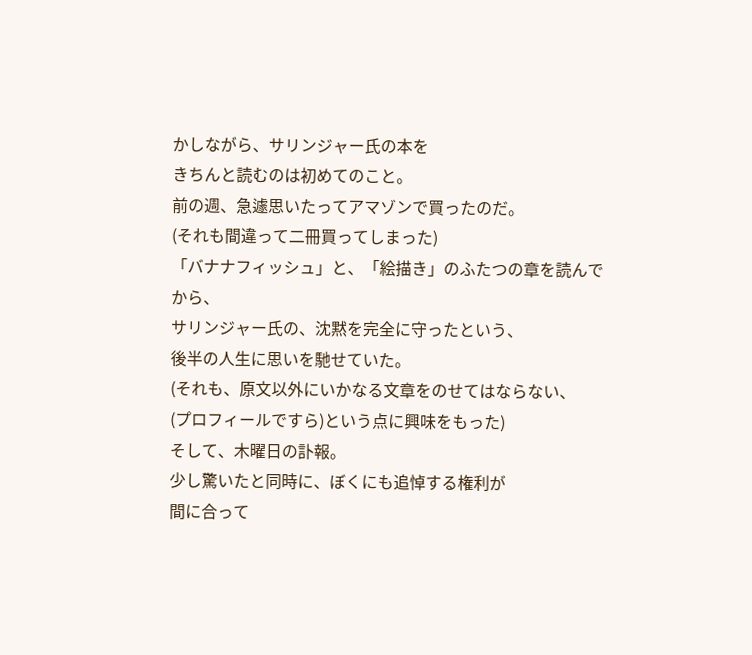かしながら、サリンジャー氏の本を
きちんと読むのは初めてのこと。
前の週、急遽思いたってアマゾンで買ったのだ。
(それも間違って二冊買ってしまった)
「バナナフィッシュ」と、「絵描き」のふたつの章を読んでから、
サリンジャー氏の、沈黙を完全に守ったという、
後半の人生に思いを馳せていた。
(それも、原文以外にいかなる文章をのせてはならない、
(プロフィールですら)という点に興味をもった)
そして、木曜日の訃報。
少し驚いたと同時に、ぼくにも追悼する権利が
間に合って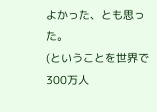よかった、とも思った。
(ということを世界で300万人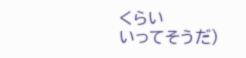くらい
いってそうだ)